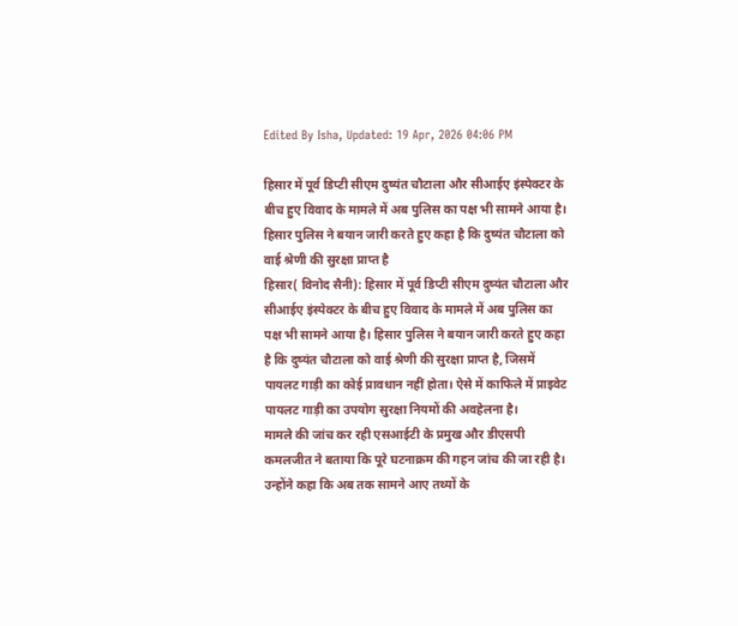Edited By Isha, Updated: 19 Apr, 2026 04:06 PM

हिसार में पूर्व डिप्टी सीएम दुष्यंत चौटाला और सीआईए इंस्पेक्टर के बीच हुए विवाद के मामले में अब पुलिस का पक्ष भी सामने आया है। हिसार पुलिस ने बयान जारी करते हुए कहा है कि दुष्यंत चौटाला को वाई श्रेणी की सुरक्षा प्राप्त है
हिसार( विनोद सैनी): हिसार में पूर्व डिप्टी सीएम दुष्यंत चौटाला और सीआईए इंस्पेक्टर के बीच हुए विवाद के मामले में अब पुलिस का पक्ष भी सामने आया है। हिसार पुलिस ने बयान जारी करते हुए कहा है कि दुष्यंत चौटाला को वाई श्रेणी की सुरक्षा प्राप्त है, जिसमें पायलट गाड़ी का कोई प्रावधान नहीं होता। ऐसे में काफिले में प्राइवेट पायलट गाड़ी का उपयोग सुरक्षा नियमों की अवहेलना है।
मामले की जांच कर रही एसआईटी के प्रमुख और डीएसपी कमलजीत ने बताया कि पूरे घटनाक्रम की गहन जांच की जा रही है। उन्होंने कहा कि अब तक सामने आए तथ्यों के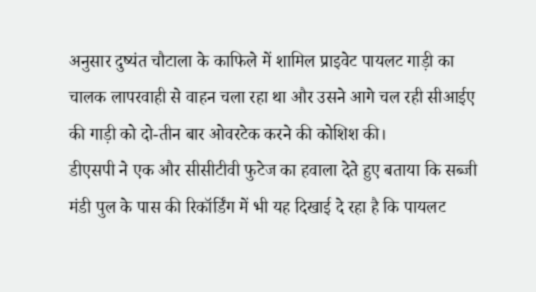अनुसार दुष्यंत चौटाला के काफिले में शामिल प्राइवेट पायलट गाड़ी का चालक लापरवाही से वाहन चला रहा था और उसने आगे चल रही सीआईए की गाड़ी को दो-तीन बार ओवरटेक करने की कोशिश की।
डीएसपी ने एक और सीसीटीवी फुटेज का हवाला देते हुए बताया कि सब्जी मंडी पुल के पास की रिकॉर्डिंग में भी यह दिखाई दे रहा है कि पायलट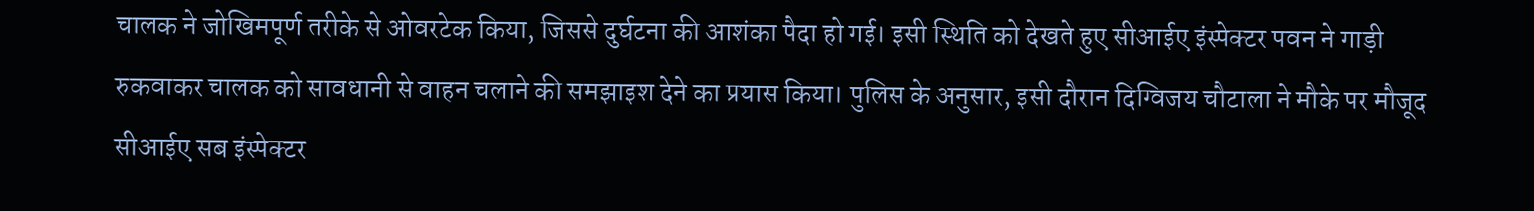चालक ने जोखिमपूर्ण तरीके से ओवरटेक किया, जिससे दुर्घटना की आशंका पैदा हो गई। इसी स्थिति को देखते हुए सीआईए इंस्पेक्टर पवन ने गाड़ी रुकवाकर चालक को सावधानी से वाहन चलाने की समझाइश देने का प्रयास किया। पुलिस के अनुसार, इसी दौरान दिग्विजय चौटाला ने मौके पर मौजूद सीआईए सब इंस्पेक्टर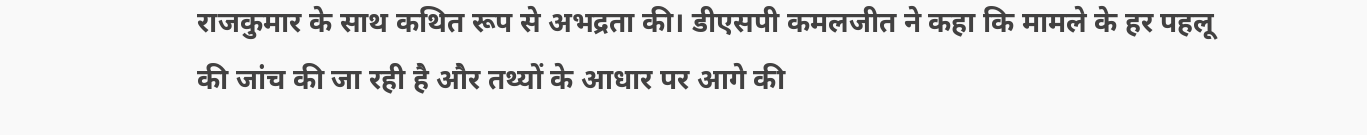राजकुमार के साथ कथित रूप से अभद्रता की। डीएसपी कमलजीत ने कहा कि मामले के हर पहलू की जांच की जा रही है और तथ्यों के आधार पर आगे की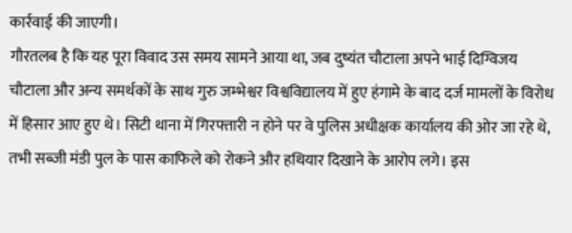कार्रवाई की जाएगी।
गौरतलब है कि यह पूरा विवाद उस समय सामने आया था, जब दुष्यंत चौटाला अपने भाई दिग्विजय चौटाला और अन्य समर्थकों के साथ गुरु जम्भेश्वर विश्वविद्यालय में हुए हंगामे के बाद दर्ज मामलों के विरोध में हिसार आए हुए थे। सिटी थाना में गिरफ्तारी न होने पर वे पुलिस अधीक्षक कार्यालय की ओर जा रहे थे, तभी सब्जी मंडी पुल के पास काफिले को रोकने और हथियार दिखाने के आरोप लगे। इस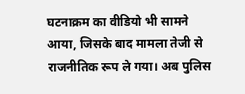घटनाक्रम का वीडियो भी सामने आया, जिसके बाद मामला तेजी से राजनीतिक रूप ले गया। अब पुलिस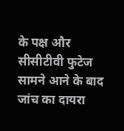के पक्ष और सीसीटीवी फुटेज सामने आने के बाद जांच का दायरा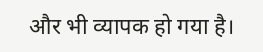और भी व्यापक हो गया है।